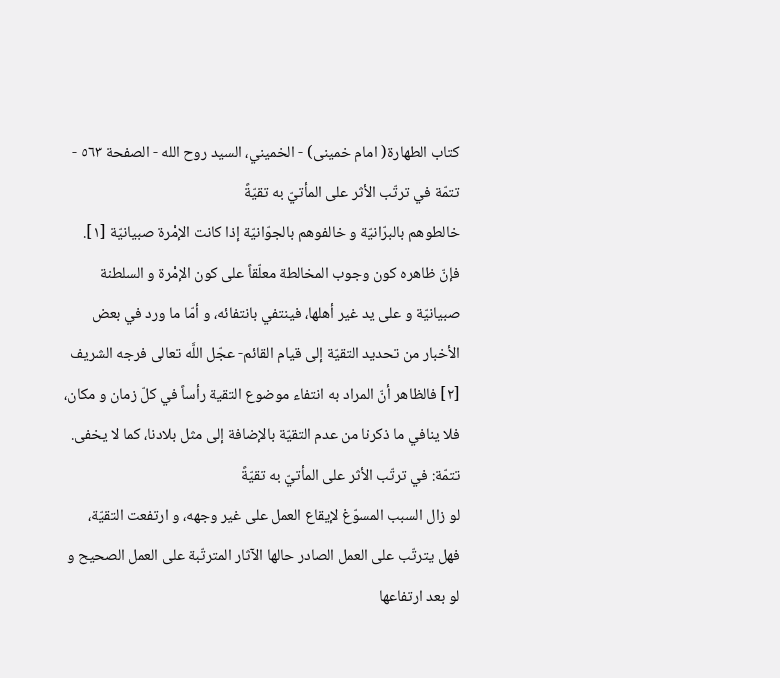كتاب الطهارة( امام خمينى) - الخميني، السيد روح الله - الصفحة ٥٦٣ - تتمّة في ترتّب الأثر على المأتيّ به تقيّةً
خالطوهم بالبرّانيّة و خالفوهم بالجوّانيّة إذا كانت الإمْرة صبيانيّة [١].
فإنّ ظاهره كون وجوب المخالطة معلّقاً على كون الإمْرة و السلطنة صبيانيّة و على يد غير أهلها، فينتفي بانتفائه، و أمّا ما ورد في بعض الأخبار من تحديد التقيّة إلى قيام القائم- عجّل اللَّه تعالى فرجه الشريف [٢] فالظاهر أنّ المراد به انتفاء موضوع التقية رأساً في كلّ زمان و مكان، فلا ينافي ما ذكرنا من عدم التقيّة بالإضافة إلى مثل بلادنا، كما لا يخفى.
تتمّة: في ترتّب الأثر على المأتيّ به تقيّةً
لو زال السبب المسوّغ لإيقاع العمل على غير وجهه، و ارتفعت التقيّة، فهل يترتّب على العمل الصادر حالها الآثار المترتّبة على العمل الصحيح و لو بعد ارتفاعها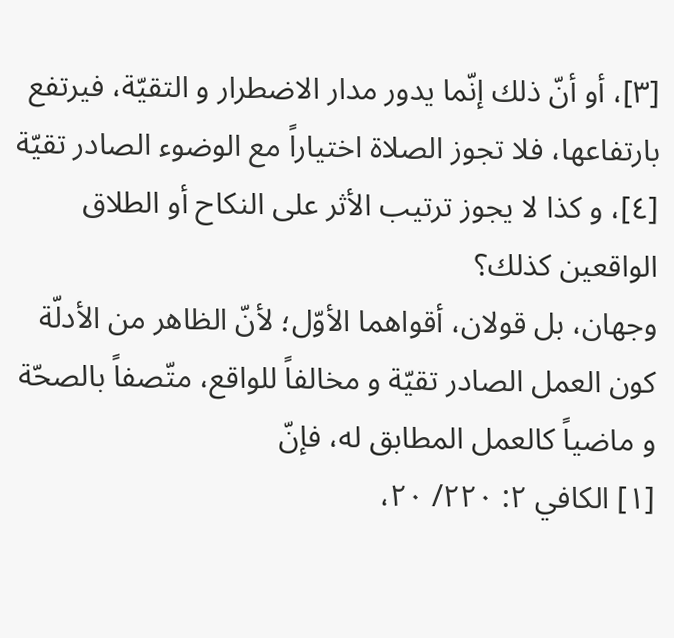[٣]، أو أنّ ذلك إنّما يدور مدار الاضطرار و التقيّة، فيرتفع بارتفاعها، فلا تجوز الصلاة اختياراً مع الوضوء الصادر تقيّة [٤]، و كذا لا يجوز ترتيب الأثر على النكاح أو الطلاق الواقعين كذلك؟
وجهان، بل قولان، أقواهما الأوّل؛ لأنّ الظاهر من الأدلّة كون العمل الصادر تقيّة و مخالفاً للواقع، متّصفاً بالصحّة و ماضياً كالعمل المطابق له، فإنّ
[١] الكافي ٢: ٢٢٠/ ٢٠،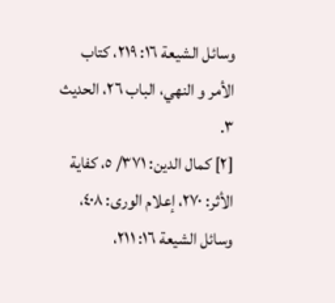وسائل الشيعة ١٦: ٢١٩، كتاب الأمر و النهي، الباب ٢٦، الحديث ٣.
[٢] كمال الدين: ٣٧١/ ٥، كفاية الأثر: ٢٧٠، إعلام الورى: ٤٠٨، وسائل الشيعة ١٦: ٢١١،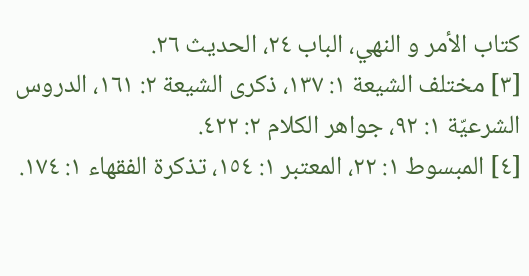كتاب الأمر و النهي، الباب ٢٤، الحديث ٢٦.
[٣] مختلف الشيعة ١: ١٣٧، ذكرى الشيعة ٢: ١٦١، الدروس الشرعيّة ١: ٩٢، جواهر الكلام ٢: ٤٢٢.
[٤] المبسوط ١: ٢٢، المعتبر ١: ١٥٤، تذكرة الفقهاء ١: ١٧٤.